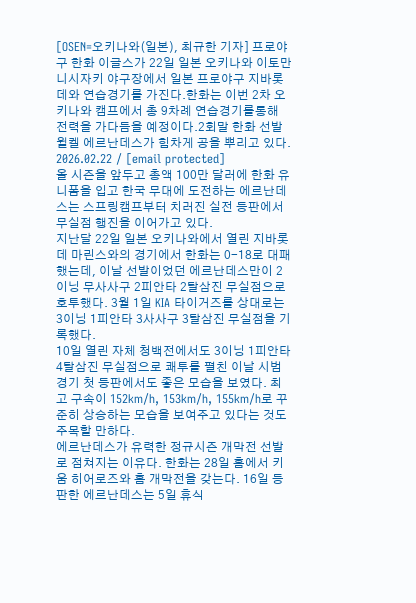[OSEN=오키나와(일본), 최규한 기자] 프로야구 한화 이글스가 22일 일본 오키나와 이토만 니시자키 야구장에서 일본 프로야구 지바롯데와 연습경기를 가진다.한화는 이번 2차 오키나와 캠프에서 총 9차례 연습경기를통해 전력을 가다듬을 예정이다.2회말 한화 선발 윌켈 에르난데스가 힘차게 공을 뿌리고 있다. 2026.02.22 / [email protected]
올 시즌을 앞두고 총액 100만 달러에 한화 유니폼을 입고 한국 무대에 도전하는 에르난데스는 스프링캠프부터 치러진 실전 등판에서 무실점 행진을 이어가고 있다.
지난달 22일 일본 오키나와에서 열린 지바롯데 마린스와의 경기에서 한화는 0-18로 대패했는데, 이날 선발이었던 에르난데스만이 2이닝 무사사구 2피안타 2탈삼진 무실점으로 호투했다. 3월 1일 KIA 타이거즈를 상대로는 3이닝 1피안타 3사사구 3탈삼진 무실점을 기록했다.
10일 열린 자체 청백전에서도 3이닝 1피안타 4탈삼진 무실점으로 쾌투를 펼친 이날 시범경기 첫 등판에서도 좋은 모습을 보였다. 최고 구속이 152km/h, 153km/h, 155km/h로 꾸준히 상승하는 모습을 보여주고 있다는 것도 주목할 만하다.
에르난데스가 유력한 정규시즌 개막전 선발로 점쳐지는 이유다. 한화는 28일 홈에서 키움 히어로즈와 홈 개막전을 갖는다. 16일 등판한 에르난데스는 5일 휴식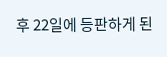후 22일에 등판하게 된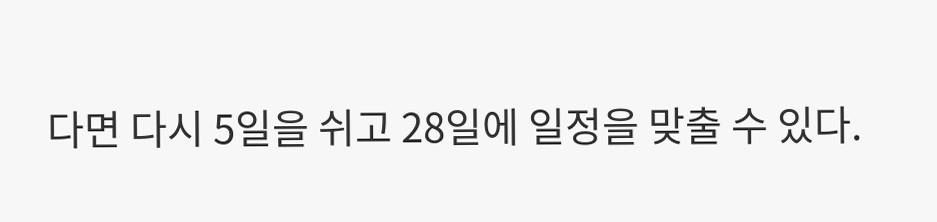다면 다시 5일을 쉬고 28일에 일정을 맞출 수 있다.